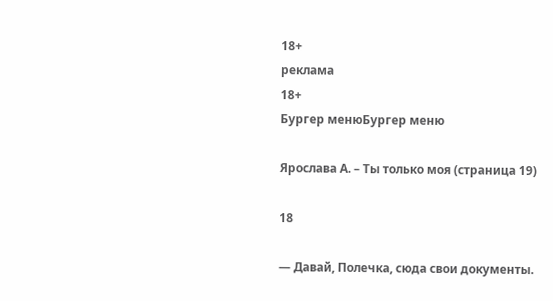18+
реклама
18+
Бургер менюБургер меню

Ярослава А. – Ты только моя (страница 19)

18

— Давай, Полечка, сюда свои документы.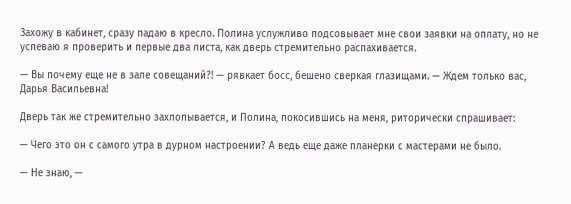Захожу в кабинет, сразу падаю в кресло. Полина услужливо подсовывает мне свои заявки на оплату, но не успеваю я проверить и первые два листа, как дверь стремительно распахивается.

— Вы почему еще не в зале совещаний?! — рявкает босс, бешено сверкая глазищами. — Ждем только вас, Дарья Васильевна!

Дверь так же стремительно захлопывается, и Полина, покосившись на меня, риторически спрашивает:

— Чего это он с самого утра в дурном настроении? А ведь еще даже планерки с мастерами не было.

— Не знаю, —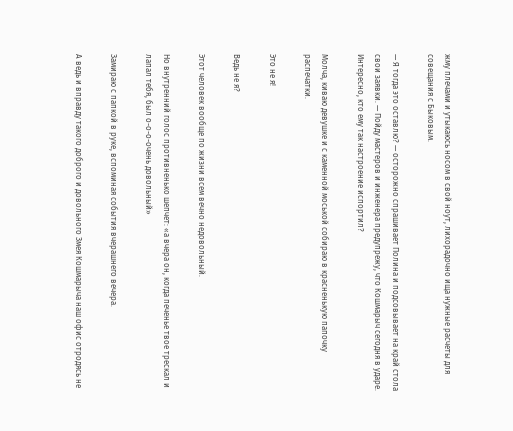жму плечами и утыкаюсь носом в свой ноут, лихорадочно ища нужные расчеты для совещания с Быковым.

— Я тогда это оставлю? — осторожно спрашивает Полина и подсовывает на край стола свои заявки. — Пойду мастеров и инженера предупрежу, что Кошмарыч сегодня в ударе. Интересно, кто ему так настроение испортил?

Молча, киваю девушке и с каменной моськой собираю в красненькую папочку распечатки.

Это не я!

Ведь не я?

Этот человек вообще по жизни всем вечно недовольный.

Но внутренний голос противненько шепчет: «а вчера он, когда печенье твое трескал и лапал тебя, был о-о-о-очень довольный»

Замираю с папкой в руке, вспоминая события вчерашнего вечера.

А ведь и вправду такого доброго и довольного Змея Кошмарыча наш офис отродясь не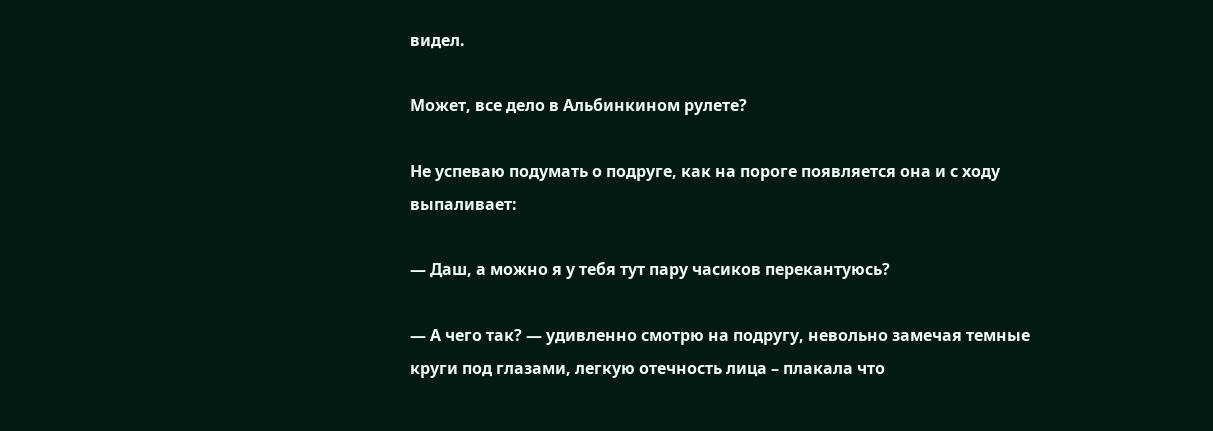видел.

Может, все дело в Альбинкином рулете?

Не успеваю подумать о подруге, как на пороге появляется она и с ходу выпаливает:

— Даш, а можно я у тебя тут пару часиков перекантуюсь?

— А чего так? — удивленно смотрю на подругу, невольно замечая темные круги под глазами, легкую отечность лица – плакала что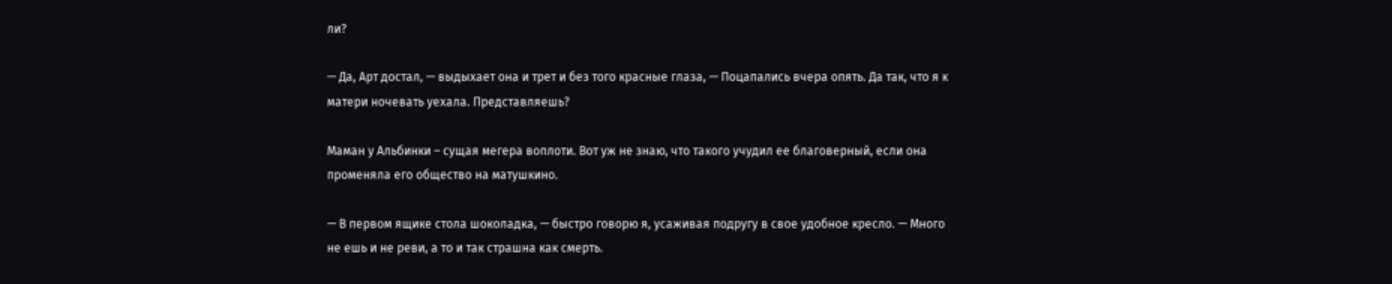ли?

— Да, Арт достал, — выдыхает она и трет и без того красные глаза, — Поцапались вчера опять. Да так, что я к матери ночевать уехала. Представляешь?

Маман у Альбинки – сущая мегера воплоти. Вот уж не знаю, что такого учудил ее благоверный, если она променяла его общество на матушкино.

— В первом ящике стола шоколадка, — быстро говорю я, усаживая подругу в свое удобное кресло. — Много не ешь и не реви, а то и так страшна как смерть.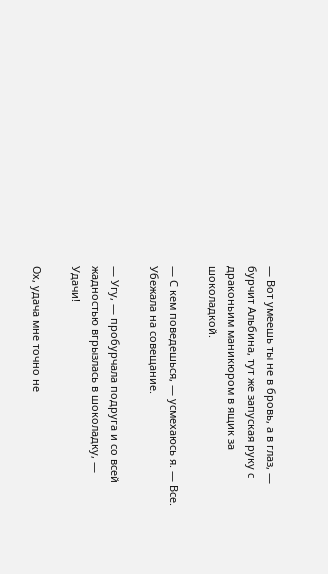— Вот умеешь ты не в бровь, а в глаз, — бурчит Альбина, тут же запуская руку с драконьим маникюром в ящик за шоколадкой.

— С кем поведешься, — усмехаюсь я. — Все. Убежала на совещание.

— Угу, — пробурчала подруга и со всей жадностью вгрызлась в шоколадку, — Удачи!

Ох, удача мне точно не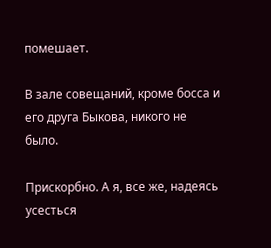помешает.

В зале совещаний, кроме босса и его друга Быкова, никого не было.

Прискорбно. А я, все же, надеясь усесться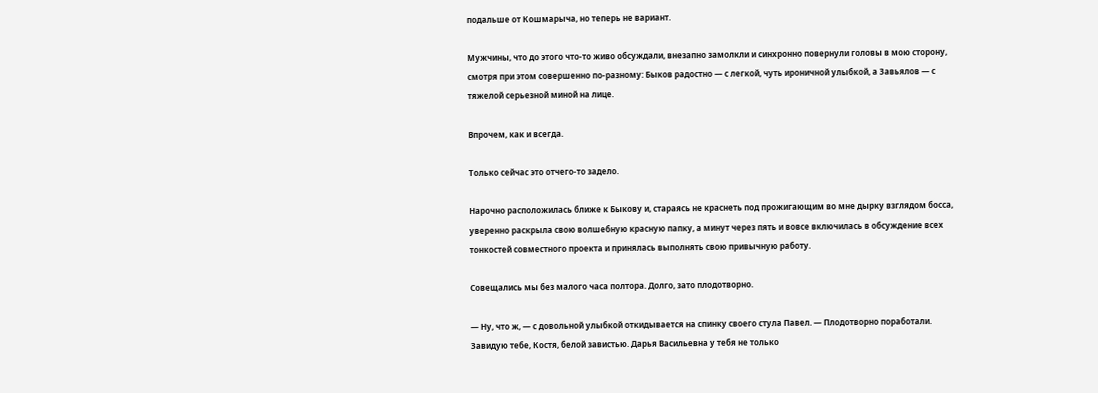подальше от Кошмарыча, но теперь не вариант.

Мужчины, что до этого что-то живо обсуждали, внезапно замолкли и синхронно повернули головы в мою сторону, смотря при этом совершенно по-разному: Быков радостно — с легкой, чуть ироничной улыбкой, а Завьялов — с тяжелой серьезной миной на лице.

Впрочем, как и всегда.

Только сейчас это отчего-то задело.

Нарочно расположилась ближе к Быкову и, стараясь не краснеть под прожигающим во мне дырку взглядом босса, уверенно раскрыла свою волшебную красную папку, а минут через пять и вовсе включилась в обсуждение всех тонкостей совместного проекта и принялась выполнять свою привычную работу.

Совещались мы без малого часа полтора. Долго, зато плодотворно.

— Ну, что ж, — с довольной улыбкой откидывается на спинку своего стула Павел. — Плодотворно поработали. Завидую тебе, Костя, белой завистью. Дарья Васильевна у тебя не только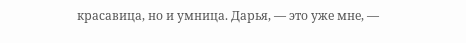красавица, но и умница. Дарья, — это уже мне, —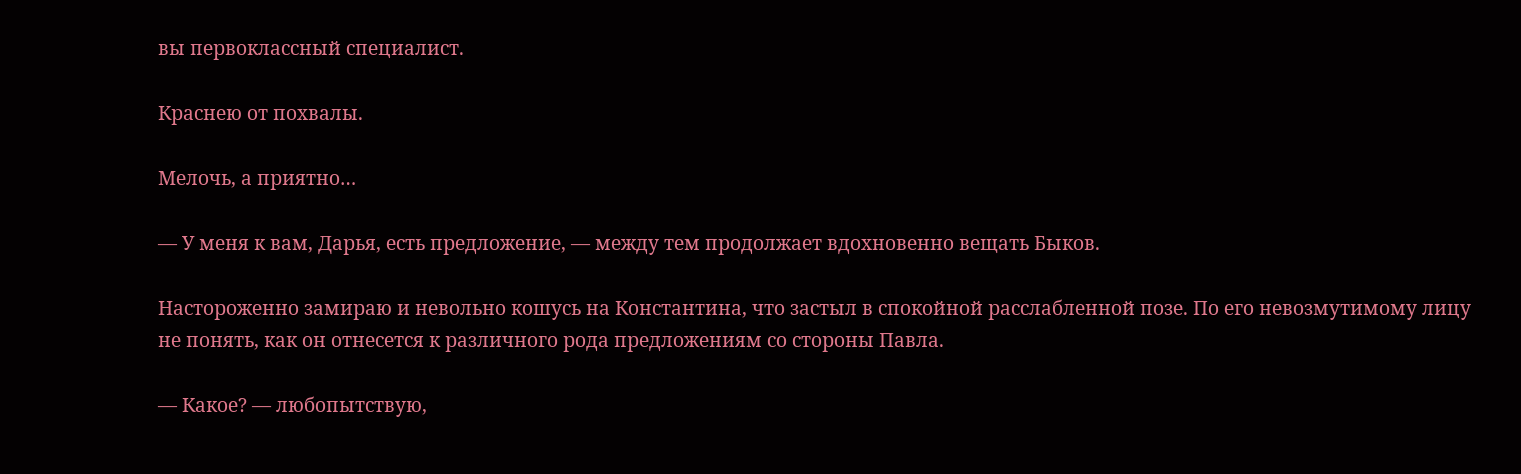вы первоклассный специалист.

Краснею от похвалы.

Мелочь, а приятно…

— У меня к вам, Дарья, есть предложение, — между тем продолжает вдохновенно вещать Быков.

Настороженно замираю и невольно кошусь на Константина, что застыл в спокойной расслабленной позе. По его невозмутимому лицу не понять, как он отнесется к различного рода предложениям со стороны Павла.

— Какое? — любопытствую,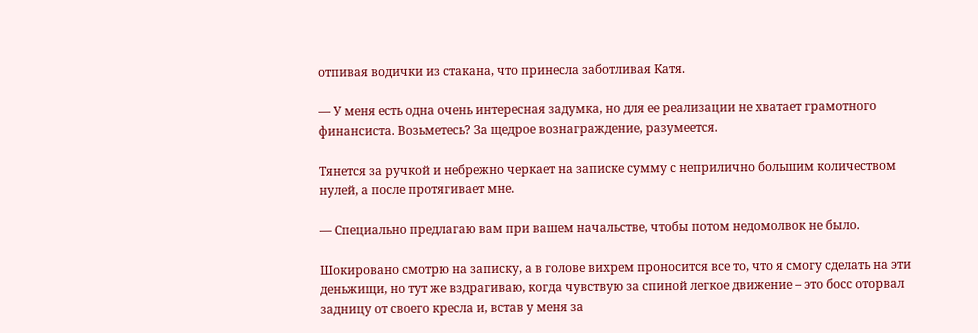отпивая водички из стакана, что принесла заботливая Катя.

— У меня есть одна очень интересная задумка, но для ее реализации не хватает грамотного финансиста. Возьметесь? За щедрое вознаграждение, разумеется.

Тянется за ручкой и небрежно черкает на записке сумму с неприлично большим количеством нулей, а после протягивает мне.

— Специально предлагаю вам при вашем начальстве, чтобы потом недомолвок не было.

Шокировано смотрю на записку, а в голове вихрем проносится все то, что я смогу сделать на эти деньжищи, но тут же вздрагиваю, когда чувствую за спиной легкое движение – это босс оторвал задницу от своего кресла и, встав у меня за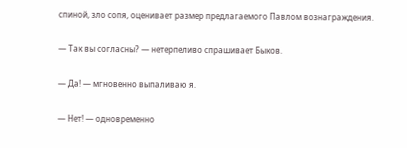спиной, зло сопя, оценивает размер предлагаемого Павлом вознаграждения.

— Так вы согласны? — нетерпеливо спрашивает Быков.

— Да! — мгновенно выпаливаю я.

— Нет! — одновременно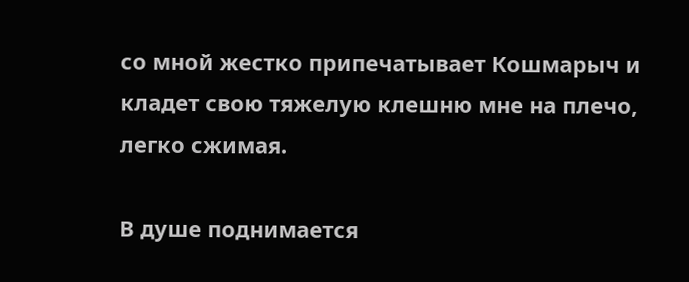со мной жестко припечатывает Кошмарыч и кладет свою тяжелую клешню мне на плечо, легко сжимая.

В душе поднимается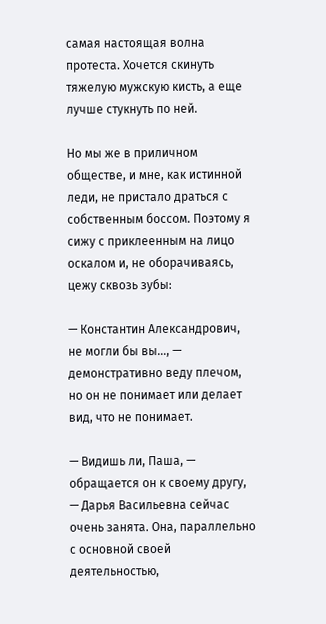самая настоящая волна протеста. Хочется скинуть тяжелую мужскую кисть, а еще лучше стукнуть по ней.

Но мы же в приличном обществе, и мне, как истинной леди, не пристало драться с собственным боссом. Поэтому я сижу с приклеенным на лицо оскалом и, не оборачиваясь, цежу сквозь зубы:

— Константин Александрович, не могли бы вы…, — демонстративно веду плечом, но он не понимает или делает вид, что не понимает.

— Видишь ли, Паша, — обращается он к своему другу, — Дарья Васильевна сейчас очень занята. Она, параллельно с основной своей деятельностью,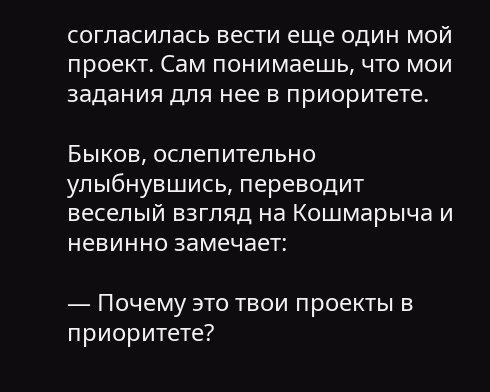согласилась вести еще один мой проект. Сам понимаешь, что мои задания для нее в приоритете.

Быков, ослепительно улыбнувшись, переводит веселый взгляд на Кошмарыча и невинно замечает:

— Почему это твои проекты в приоритете?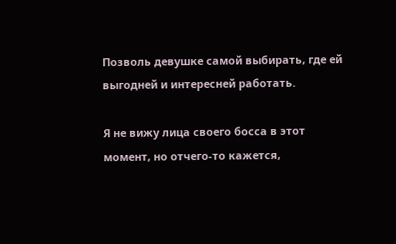Позволь девушке самой выбирать, где ей выгодней и интересней работать.

Я не вижу лица своего босса в этот момент, но отчего-то кажется,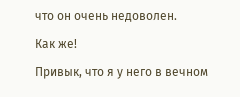что он очень недоволен.

Как же!

Привык, что я у него в вечном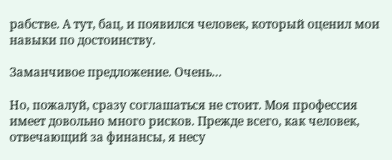рабстве. А тут, бац, и появился человек, который оценил мои навыки по достоинству.

Заманчивое предложение. Очень…

Но, пожалуй, сразу соглашаться не стоит. Моя профессия имеет довольно много рисков. Прежде всего, как человек, отвечающий за финансы, я несу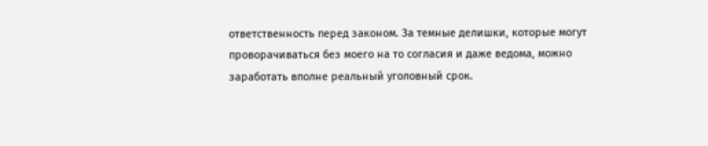ответственность перед законом. За темные делишки, которые могут проворачиваться без моего на то согласия и даже ведома, можно заработать вполне реальный уголовный срок.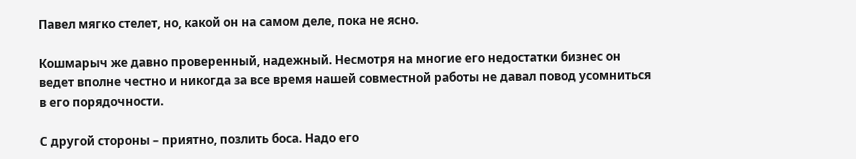Павел мягко стелет, но, какой он на самом деле, пока не ясно.

Кошмарыч же давно проверенный, надежный. Несмотря на многие его недостатки бизнес он ведет вполне честно и никогда за все время нашей совместной работы не давал повод усомниться в его порядочности.

С другой стороны – приятно, позлить боса. Надо его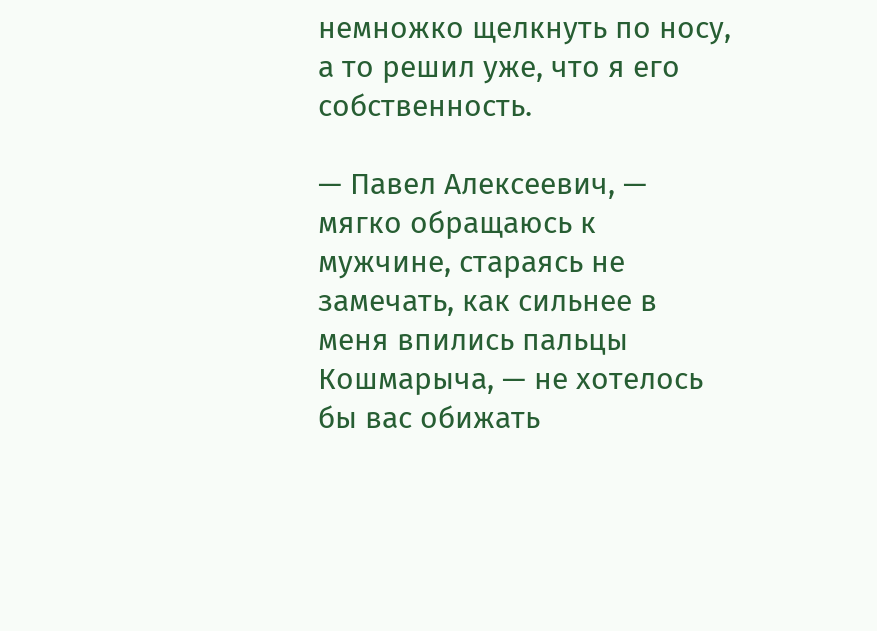немножко щелкнуть по носу, а то решил уже, что я его собственность.

— Павел Алексеевич, — мягко обращаюсь к мужчине, стараясь не замечать, как сильнее в меня впились пальцы Кошмарыча, — не хотелось бы вас обижать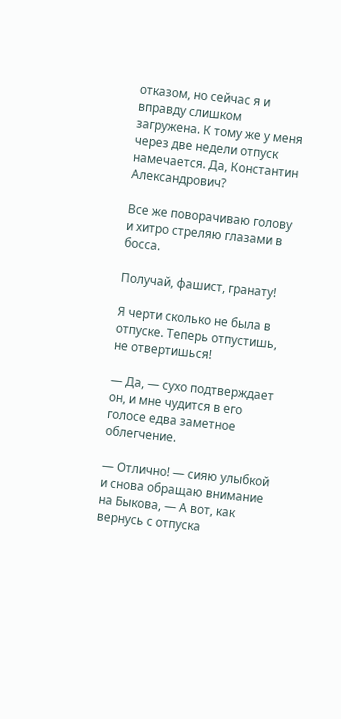отказом, но сейчас я и вправду слишком загружена. К тому же у меня через две недели отпуск намечается. Да, Константин Александрович?

Все же поворачиваю голову и хитро стреляю глазами в босса.

Получай, фашист, гранату!

Я черти сколько не была в отпуске. Теперь отпустишь, не отвертишься!

— Да, — сухо подтверждает он, и мне чудится в его голосе едва заметное облегчение.

— Отлично! — сияю улыбкой и снова обращаю внимание на Быкова, — А вот, как вернусь с отпуска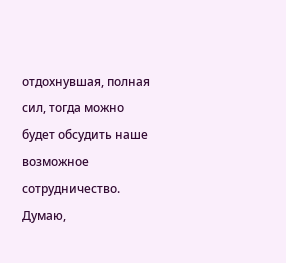отдохнувшая, полная сил, тогда можно будет обсудить наше возможное сотрудничество. Думаю,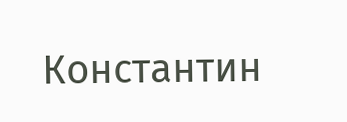Константин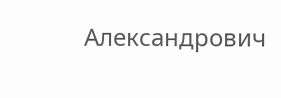Александрович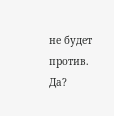не будет против. Да?